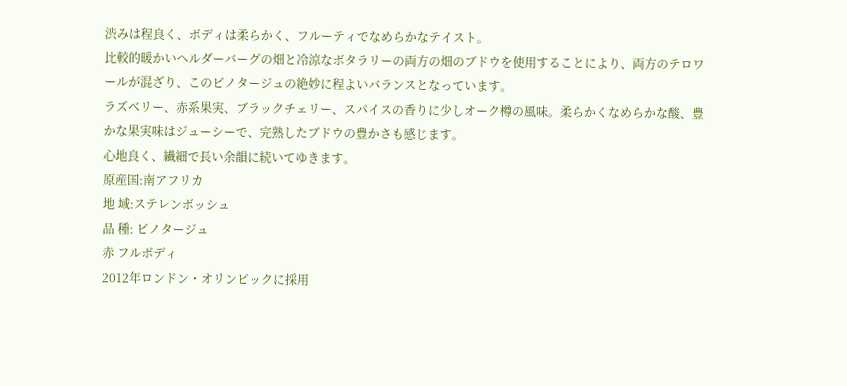渋みは程良く、ボディは柔らかく、フルーティでなめらかなテイスト。
比較的暖かいヘルダーバーグの畑と冷涼なボタラリーの両方の畑のブドウを使用することにより、両方のテロワールが混ざり、このピノタージュの絶妙に程よいバランスとなっています。
ラズベリー、赤系果実、ブラックチェリー、スパイスの香りに少しオーク樽の風味。柔らかくなめらかな酸、豊かな果実味はジューシーで、完熟したブドウの豊かさも感じます。
心地良く、繊細で長い余韻に続いてゆきます。
原産国:南アフリカ
地 域:ステレンボッシュ
品 種: ピノタージュ
赤 フルボディ
2012年ロンドン・オリンピックに採用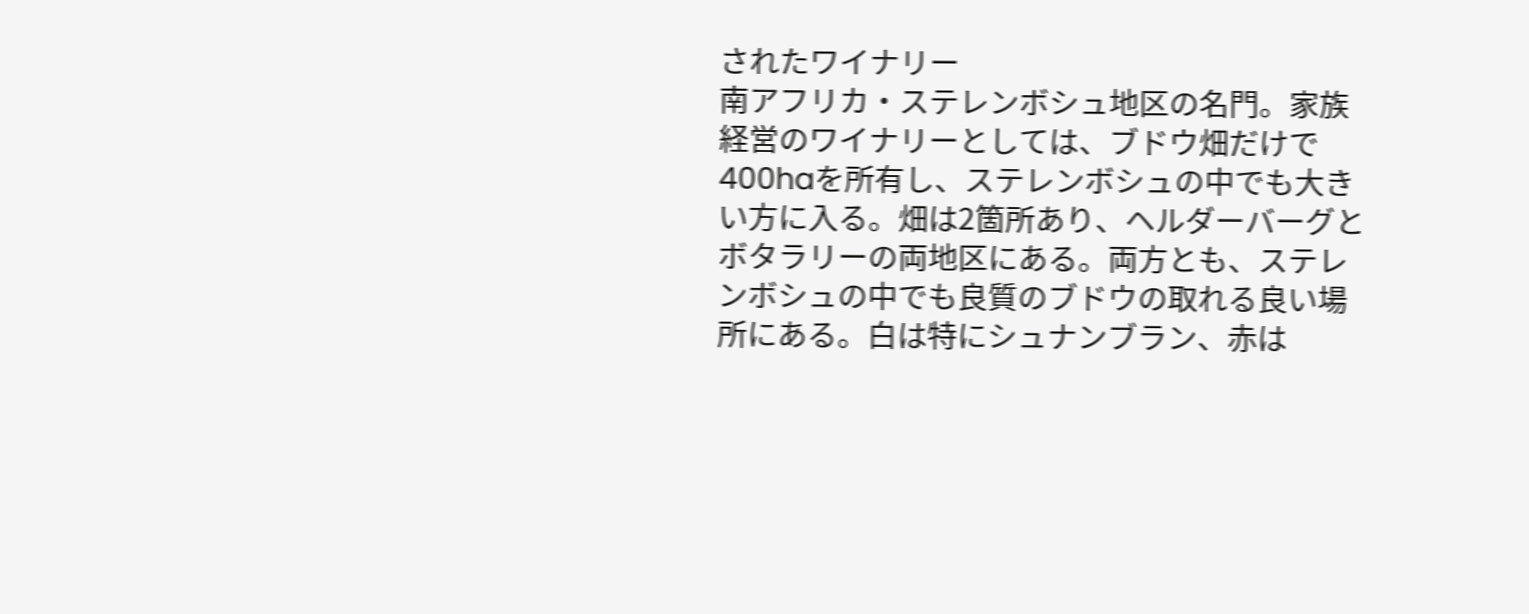されたワイナリー
南アフリカ・ステレンボシュ地区の名門。家族経営のワイナリーとしては、ブドウ畑だけで400haを所有し、ステレンボシュの中でも大きい方に入る。畑は2箇所あり、ヘルダーバーグとボタラリーの両地区にある。両方とも、ステレンボシュの中でも良質のブドウの取れる良い場所にある。白は特にシュナンブラン、赤は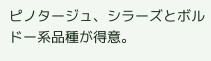ピノタージュ、シラーズとボルドー系品種が得意。